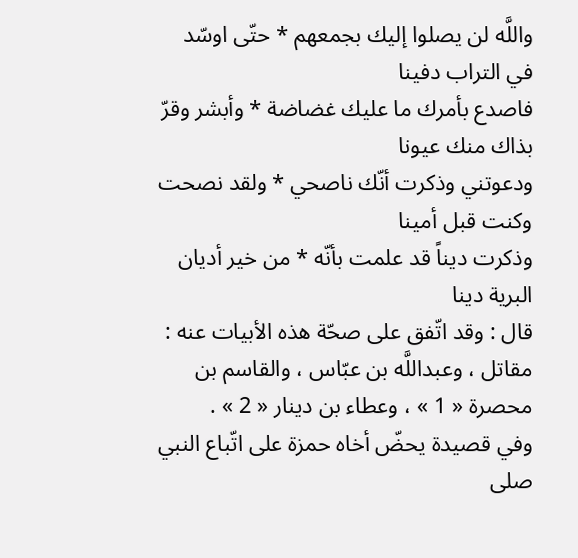واللَّه لن يصلوا إليك بجمعهم * حتّى اوسّد في التراب دفينا
فاصدع بأمرك ما عليك غضاضة * وأبشر وقرّ بذاك منك عيونا
ودعوتني وذكرت أنّك ناصحي * ولقد نصحت وكنت قبل أمينا
وذكرت ديناً قد علمت بأنّه * من خير أديان البرية دينا
قال : وقد اتّفق على صحّة هذه الأبيات عنه : مقاتل ، وعبداللَّه بن عبّاس ، والقاسم بن محصرة « 1 » ، وعطاء بن دينار « 2 » .
وفي قصيدة يحضّ أخاه حمزة على اتّباع النبي صلى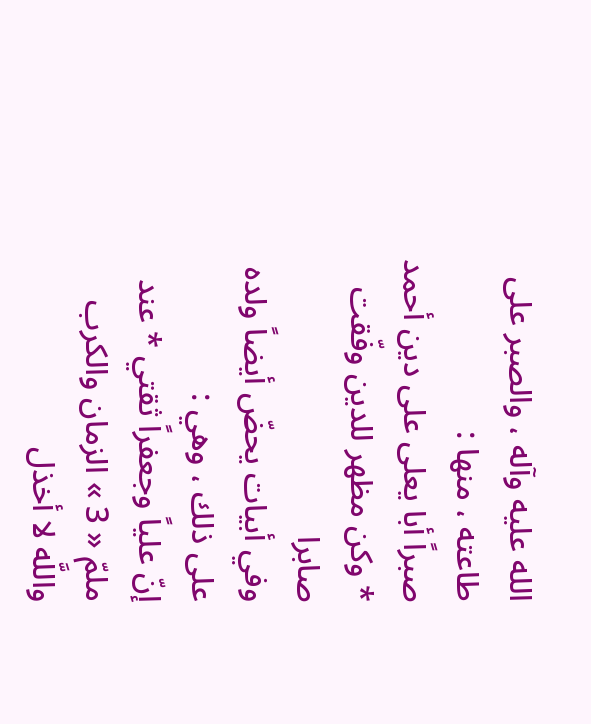الله عليه وآله ، والصبر على طاعته ، منها :
صبراً أبا يعلى على دين أحمد * وكن مظهر للدين وفّقت صابرا
وفي أبيات يحضّ أيضاً ولده على ذلك ، وهي :
إنّ علياً وجعفراً ثقتي * عند ملمّ « 3 » الزمان والكرب
واللَّه لا أخذل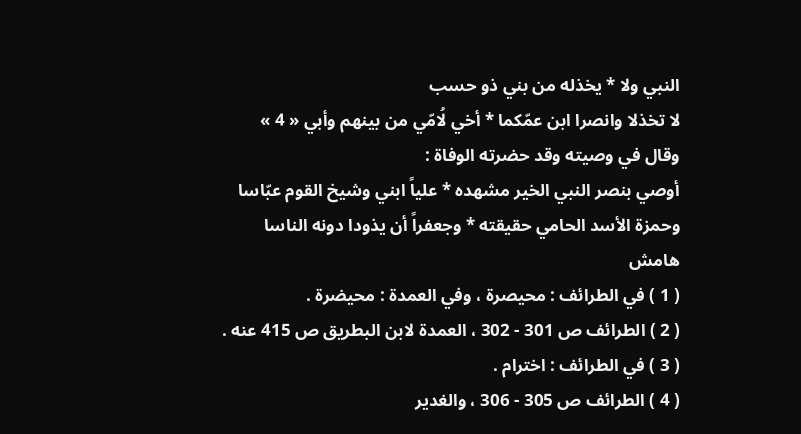النبي ولا * يخذله من بني ذو حسب
لا تخذلا وانصرا ابن عمّكما * أخي لُامّي من بينهم وأبي « 4 »
وقال في وصيته وقد حضرته الوفاة :
أوصي بنصر النبي الخير مشهده * علياً ابني وشيخ القوم عبّاسا
وحمزة الأسد الحامي حقيقته * وجعفراً أن يذودا دونه الناسا
هامش
( 1 ) في الطرائف : محيصرة ، وفي العمدة : محيضرة .
( 2 ) الطرائف ص 301 - 302 ، العمدة لابن البطريق ص 415 عنه .
( 3 ) في الطرائف : اخترام .
( 4 ) الطرائف ص 305 - 306 ، والغدير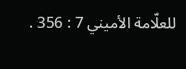للعلّامة الأميني 7 : 356 .